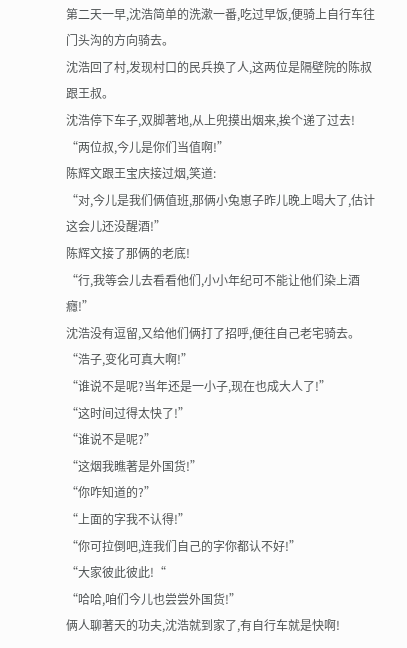第二天一早,沈浩简单的洗漱一番,吃过早饭,便骑上自行车往门头沟的方向骑去。
沈浩回了村,发现村口的民兵换了人,这两位是隔壁院的陈叔跟王叔。
沈浩停下车子,双脚著地,从上兜摸出烟来,挨个递了过去!
“两位叔,今儿是你们当值啊!”
陈辉文跟王宝庆接过烟,笑道:
“对,今儿是我们俩值班,那俩小兔崽子昨儿晚上喝大了,估计这会儿还没醒酒!”
陈辉文接了那俩的老底!
“行,我等会儿去看看他们,小小年纪可不能让他们染上酒癮!”
沈浩没有逗留,又给他们俩打了招呼,便往自己老宅骑去。
“浩子,变化可真大啊!”
“谁说不是呢?当年还是一小子,现在也成大人了!”
“这时间过得太快了!”
“谁说不是呢?”
“这烟我瞧著是外国货!”
“你咋知道的?”
“上面的字我不认得!”
“你可拉倒吧,连我们自己的字你都认不好!”
“大家彼此彼此!“
“哈哈,咱们今儿也尝尝外国货!”
俩人聊著天的功夫,沈浩就到家了,有自行车就是快啊!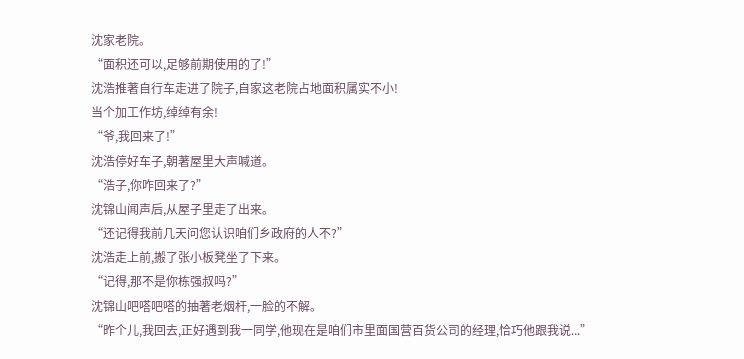沈家老院。
“面积还可以,足够前期使用的了!”
沈浩推著自行车走进了院子,自家这老院占地面积属实不小!
当个加工作坊,绰绰有余!
“爷,我回来了!”
沈浩停好车子,朝著屋里大声喊道。
“浩子,你咋回来了?”
沈锦山闻声后,从屋子里走了出来。
“还记得我前几天问您认识咱们乡政府的人不?”
沈浩走上前,搬了张小板凳坐了下来。
“记得,那不是你栋强叔吗?”
沈锦山吧嗒吧嗒的抽著老烟杆,一脸的不解。
“昨个儿,我回去,正好遇到我一同学,他现在是咱们市里面国营百货公司的经理,恰巧他跟我说...”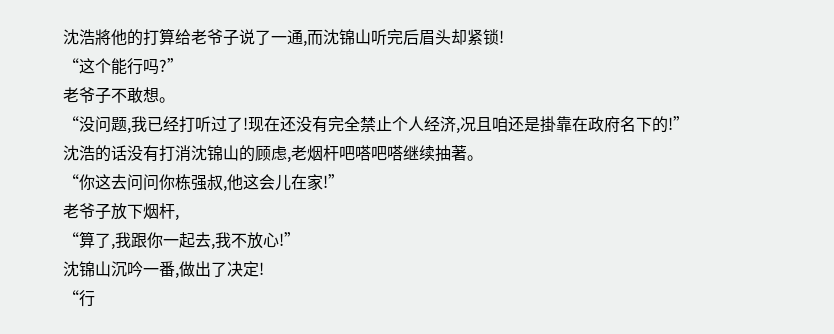沈浩將他的打算给老爷子说了一通,而沈锦山听完后眉头却紧锁!
“这个能行吗?”
老爷子不敢想。
“没问题,我已经打听过了!现在还没有完全禁止个人经济,况且咱还是掛靠在政府名下的!”
沈浩的话没有打消沈锦山的顾虑,老烟杆吧嗒吧嗒继续抽著。
“你这去问问你栋强叔,他这会儿在家!”
老爷子放下烟杆,
“算了,我跟你一起去,我不放心!”
沈锦山沉吟一番,做出了决定!
“行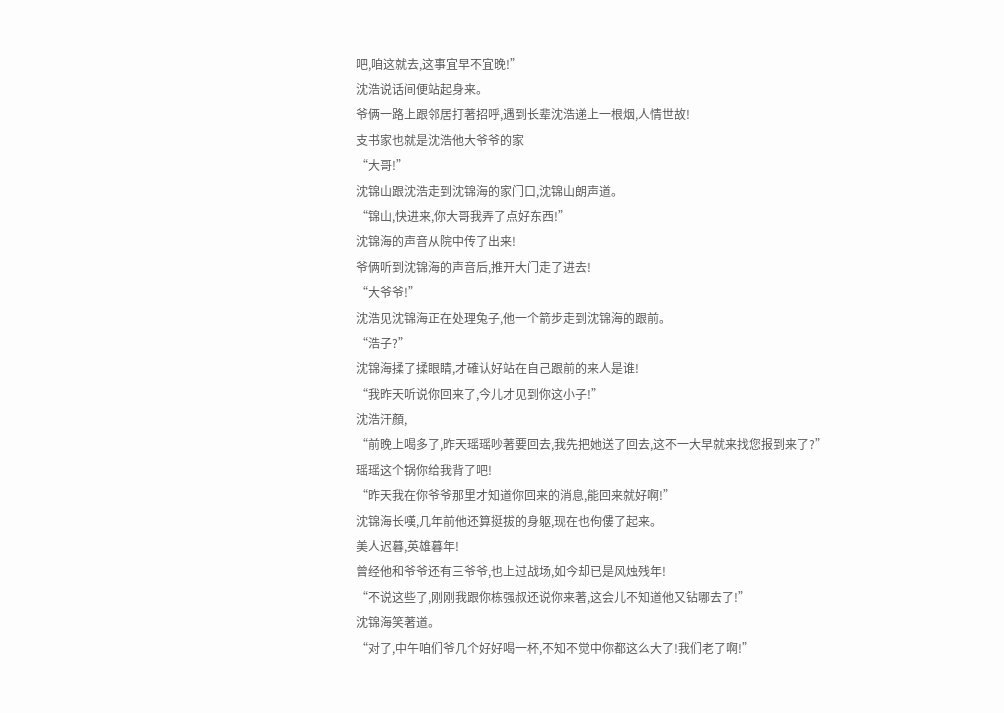吧,咱这就去,这事宜早不宜晚!”
沈浩说话间便站起身来。
爷俩一路上跟邻居打著招呼,遇到长辈沈浩递上一根烟,人情世故!
支书家也就是沈浩他大爷爷的家
“大哥!”
沈锦山跟沈浩走到沈锦海的家门口,沈锦山朗声道。
“锦山,快进来,你大哥我弄了点好东西!”
沈锦海的声音从院中传了出来!
爷俩听到沈锦海的声音后,推开大门走了进去!
“大爷爷!”
沈浩见沈锦海正在处理兔子,他一个箭步走到沈锦海的跟前。
“浩子?”
沈锦海揉了揉眼睛,才確认好站在自己跟前的来人是谁!
“我昨天听说你回来了,今儿才见到你这小子!”
沈浩汗顏,
“前晚上喝多了,昨天瑶瑶吵著要回去,我先把她送了回去,这不一大早就来找您报到来了?”
瑶瑶这个锅你给我背了吧!
“昨天我在你爷爷那里才知道你回来的消息,能回来就好啊!”
沈锦海长嘆,几年前他还算挺拔的身躯,现在也佝僂了起来。
美人迟暮,英雄暮年!
曾经他和爷爷还有三爷爷,也上过战场,如今却已是风烛残年!
“不说这些了,刚刚我跟你栋强叔还说你来著,这会儿不知道他又钻哪去了!”
沈锦海笑著道。
“对了,中午咱们爷几个好好喝一杯,不知不觉中你都这么大了!我们老了啊!”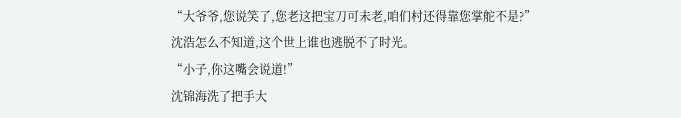“大爷爷,您说笑了,您老这把宝刀可未老,咱们村还得靠您掌舵不是?”
沈浩怎么不知道,这个世上谁也逃脱不了时光。
“小子,你这嘴会说道!”
沈锦海洗了把手大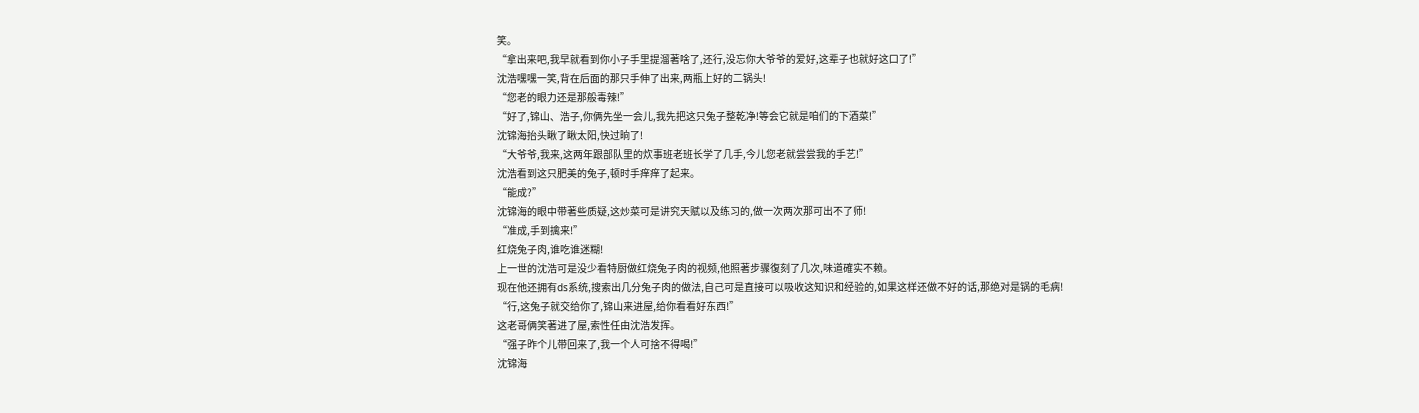笑。
“拿出来吧,我早就看到你小子手里提溜著啥了,还行,没忘你大爷爷的爱好,这辈子也就好这口了!”
沈浩嘿嘿一笑,背在后面的那只手伸了出来,两瓶上好的二锅头!
“您老的眼力还是那般毒辣!”
“好了,锦山、浩子,你俩先坐一会儿,我先把这只兔子整乾净!等会它就是咱们的下酒菜!”
沈锦海抬头瞅了瞅太阳,快过晌了!
“大爷爷,我来,这两年跟部队里的炊事班老班长学了几手,今儿您老就尝尝我的手艺!”
沈浩看到这只肥美的兔子,顿时手痒痒了起来。
“能成?”
沈锦海的眼中带著些质疑,这炒菜可是讲究天赋以及练习的,做一次两次那可出不了师!
“准成,手到擒来!”
红烧兔子肉,谁吃谁迷糊!
上一世的沈浩可是没少看特厨做红烧兔子肉的视频,他照著步骤復刻了几次,味道確实不赖。
现在他还拥有ds系统,搜索出几分兔子肉的做法,自己可是直接可以吸收这知识和经验的,如果这样还做不好的话,那绝对是锅的毛病!
“行,这兔子就交给你了,锦山来进屋,给你看看好东西!”
这老哥俩笑著进了屋,索性任由沈浩发挥。
“强子昨个儿带回来了,我一个人可捨不得喝!”
沈锦海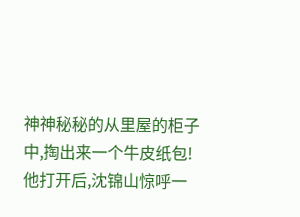神神秘秘的从里屋的柜子中,掏出来一个牛皮纸包!
他打开后,沈锦山惊呼一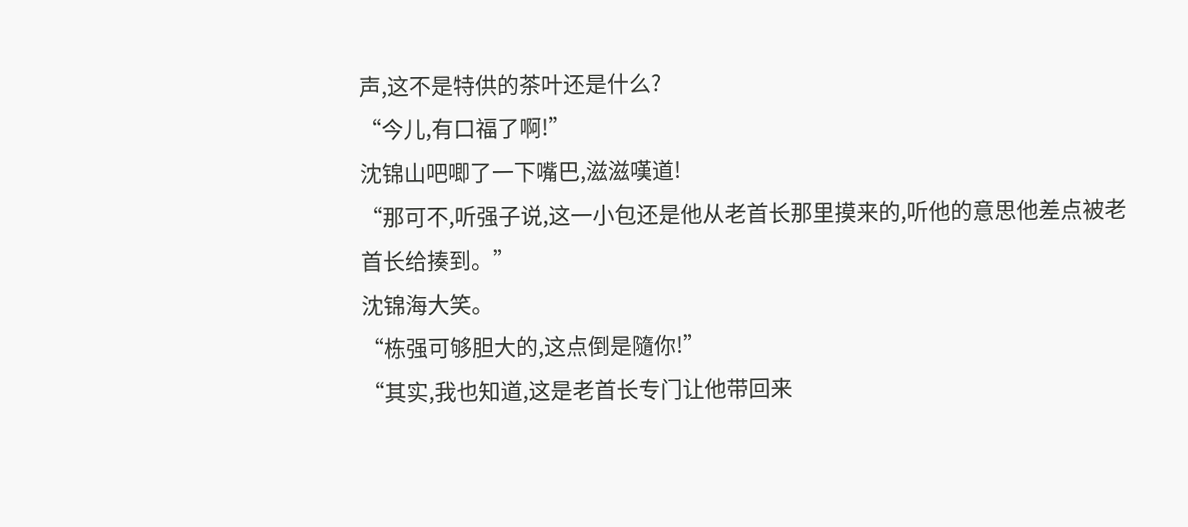声,这不是特供的茶叶还是什么?
“今儿,有口福了啊!”
沈锦山吧唧了一下嘴巴,滋滋嘆道!
“那可不,听强子说,这一小包还是他从老首长那里摸来的,听他的意思他差点被老首长给揍到。”
沈锦海大笑。
“栋强可够胆大的,这点倒是隨你!”
“其实,我也知道,这是老首长专门让他带回来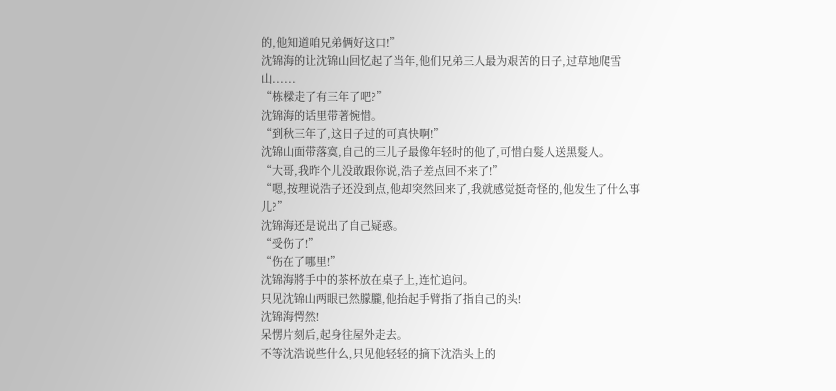的,他知道咱兄弟俩好这口!”
沈锦海的让沈锦山回忆起了当年,他们兄弟三人最为艰苦的日子,过草地爬雪山......
“栋樑走了有三年了吧?”
沈锦海的话里带著惋惜。
“到秋三年了,这日子过的可真快啊!”
沈锦山面带落寞,自己的三儿子最像年轻时的他了,可惜白髮人送黑髮人。
“大哥,我昨个儿没敢跟你说,浩子差点回不来了!”
“嗯,按理说浩子还没到点,他却突然回来了,我就感觉挺奇怪的,他发生了什么事儿?”
沈锦海还是说出了自己疑惑。
“受伤了!”
“伤在了哪里!”
沈锦海將手中的茶杯放在桌子上,连忙追问。
只见沈锦山两眼已然朦朧,他抬起手臂指了指自己的头!
沈锦海愕然!
呆愣片刻后,起身往屋外走去。
不等沈浩说些什么,只见他轻轻的摘下沈浩头上的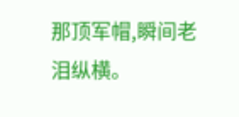那顶军帽,瞬间老泪纵横。